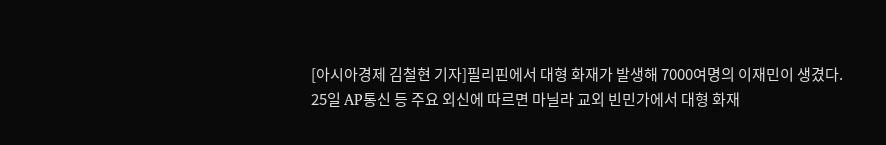[아시아경제 김철현 기자]필리핀에서 대형 화재가 발생해 7000여명의 이재민이 생겼다.
25일 AP통신 등 주요 외신에 따르면 마닐라 교외 빈민가에서 대형 화재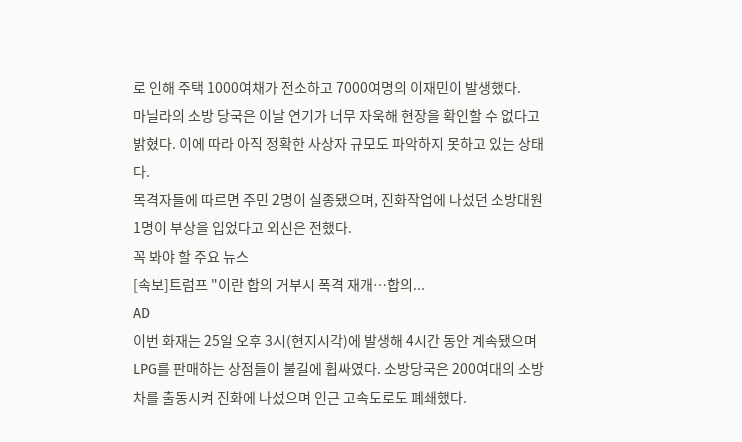로 인해 주택 1000여채가 전소하고 7000여명의 이재민이 발생했다.
마닐라의 소방 당국은 이날 연기가 너무 자욱해 현장을 확인할 수 없다고 밝혔다. 이에 따라 아직 정확한 사상자 규모도 파악하지 못하고 있는 상태다.
목격자들에 따르면 주민 2명이 실종됐으며, 진화작업에 나섰던 소방대원 1명이 부상을 입었다고 외신은 전했다.
꼭 봐야 할 주요 뉴스
[속보]트럼프 "이란 합의 거부시 폭격 재개…합의...
AD
이번 화재는 25일 오후 3시(현지시각)에 발생해 4시간 동안 계속됐으며 LPG를 판매하는 상점들이 불길에 휩싸였다. 소방당국은 200여대의 소방차를 출동시켜 진화에 나섰으며 인근 고속도로도 폐쇄했다.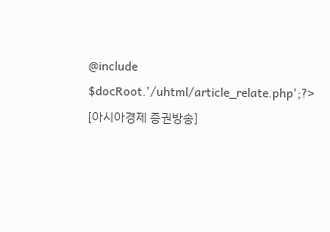@include $docRoot.'/uhtml/article_relate.php';?>
[아시아경제 증권방송]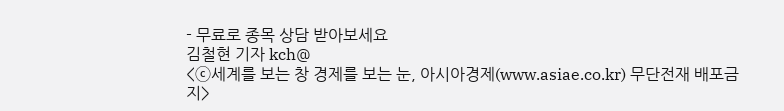- 무료로 종목 상담 받아보세요
김철현 기자 kch@
<ⓒ세계를 보는 창 경제를 보는 눈, 아시아경제(www.asiae.co.kr) 무단전재 배포금지>